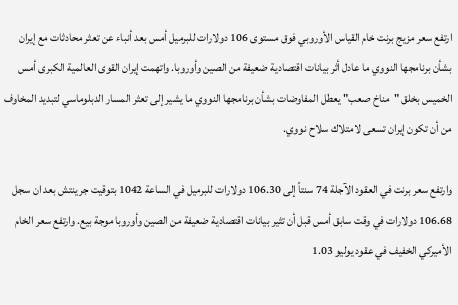ارتفع سعر مزيج برنت خام القياس الأوروبي فوق مستوى 106 دولارات للبرميل أمس بعد أنباء عن تعثر محادثات مع إيران بشأن برنامجها النووي ما عادل أثر بيانات اقتصادية ضعيفة من الصين وأوروبا. واتهمت إيران القوى العالمية الكبرى أمس الخميس بخلق "مناخ صعب" يعطل المفاوضات بشأن برنامجها النووي ما يشير إلى تعثر المسار الدبلوماسي لتبديد المخاوف من أن تكون إيران تسعى لامتلاك سلاح نووي.

وارتفع سعر برنت في العقود الآجلة 74 سنتاً إلى 106.30 دولارات للبرميل في الساعة 1042 بتوقيت جرينتش بعد ان سجل 106.68 دولارات في وقت سابق أمس قبل أن تثير بيانات اقتصادية ضعيفة من الصين وأوروبا موجة بيع. وارتفع سعر الخام الأميركي الخفيف في عقود يوليو 1.03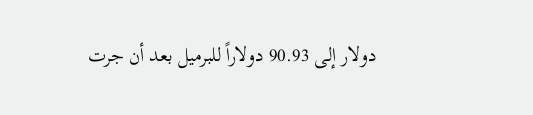دولار إلى 90.93 دولاراً للبرميل بعد أن جرت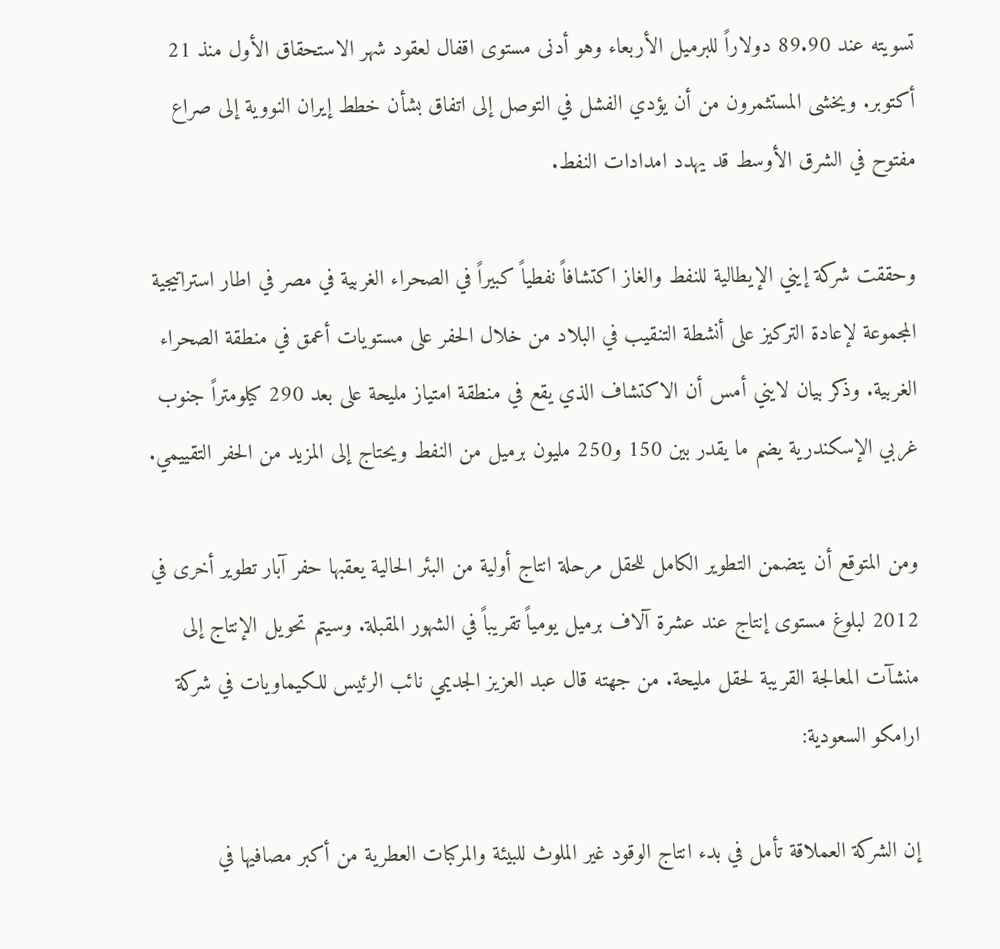تسويته عند 89.90 دولاراً للبرميل الأربعاء وهو أدنى مستوى اقفال لعقود شهر الاستحقاق الأول منذ 21 أكتوبر. ويخشى المستثمرون من أن يؤدي الفشل في التوصل إلى اتفاق بشأن خطط إيران النووية إلى صراع مفتوح في الشرق الأوسط قد يهدد امدادات النفط.

وحققت شركة إيني الإيطالية للنفط والغاز اكتشافاً نفطياً كبيراً في الصحراء الغربية في مصر في اطار استراتيجية المجموعة لإعادة التركيز على أنشطة التنقيب في البلاد من خلال الحفر على مستويات أعمق في منطقة الصحراء الغربية. وذكر بيان لايني أمس أن الاكتشاف الذي يقع في منطقة امتياز مليحة على بعد 290 كيلومتراً جنوب غربي الإسكندرية يضم ما يقدر بين 150 و250 مليون برميل من النفط ويحتاج إلى المزيد من الحفر التقييمي.

ومن المتوقع أن يتضمن التطوير الكامل للحقل مرحلة انتاج أولية من البئر الحالية يعقبها حفر آبار تطوير أخرى في 2012 لبلوغ مستوى إنتاج عند عشرة آلاف برميل يومياً تقريباً في الشهور المقبلة. وسيتم تحويل الإنتاج إلى منشآت المعالجة القريبة لحقل مليحة. من جهته قال عبد العزيز الجديمي نائب الرئيس للكيماويات في شركة ارامكو السعودية:

إن الشركة العملاقة تأمل في بدء انتاج الوقود غير الملوث للبيئة والمركبات العطرية من أكبر مصافيها في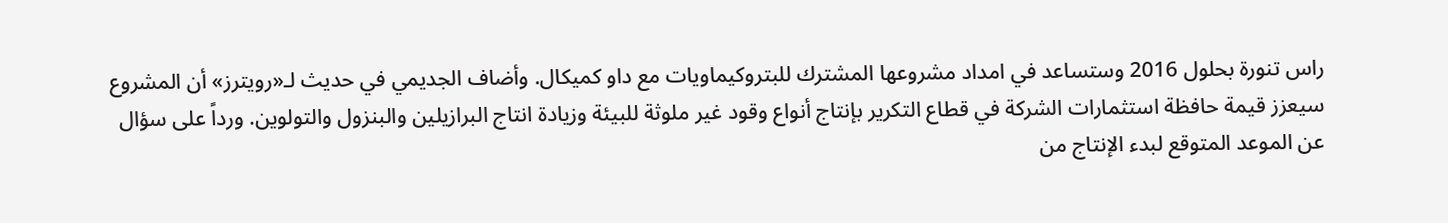راس تنورة بحلول 2016 وستساعد في امداد مشروعها المشترك للبتروكيماويات مع داو كميكال. وأضاف الجديمي في حديث لـ«رويترز» أن المشروع سيعزز قيمة حافظة استثمارات الشركة في قطاع التكرير بإنتاج أنواع وقود غير ملوثة للبيئة وزيادة انتاج البرازيلين والبنزول والتولوين. ورداً على سؤال عن الموعد المتوقع لبدء الإنتاج من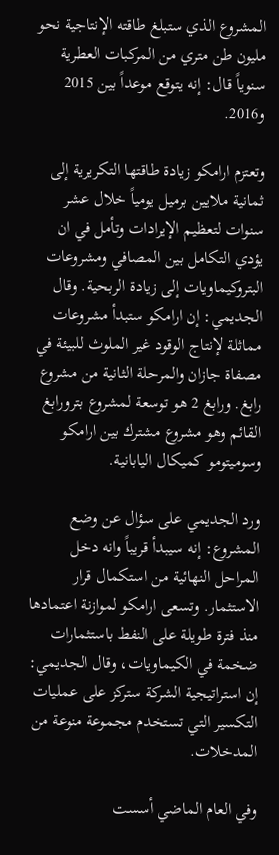المشروع الذي ستبلغ طاقته الإنتاجية نحو مليون طن متري من المركبات العطرية سنوياً قال: إنه يتوقع موعداً بين 2015 و2016.

وتعتزم ارامكو زيادة طاقتها التكريرية إلى ثمانية ملايين برميل يومياً خلال عشر سنوات لتعظيم الإيرادات وتأمل في ان يؤدي التكامل بين المصافي ومشروعات البتروكيماويات إلى زيادة الربحية. وقال الجديمي: إن ارامكو ستبدأ مشروعات مماثلة لإنتاج الوقود غير الملوث للبيئة في مصفاة جازان والمرحلة الثانية من مشروع رابغ. ورابغ 2 هو توسعة لمشروع بترورابغ القائم وهو مشروع مشترك بين ارامكو وسوميتومو كميكال اليابانية.

ورد الجديمي على سؤال عن وضع المشروع: إنه سيبدأ قريباً وانه دخل المراحل النهائية من استكمال قرار الاستثمار. وتسعى ارامكو لموازنة اعتمادها منذ فترة طويلة على النفط باستثمارات ضخمة في الكيماويات، وقال الجديمي: إن استراتيجية الشركة ستركز على عمليات التكسير التي تستخدم مجموعة منوعة من المدخلات.

وفي العام الماضي أسست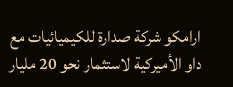ارامكو شركة صدارة للكيميائيات مع داو الأميركية لاستثمار نحو 20 مليار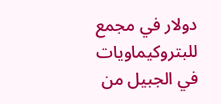دولار في مجمع للبتروكيماويات في الجبيل من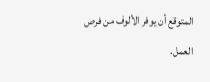المتوقع أن يوفر الألوف من فرص العمل.